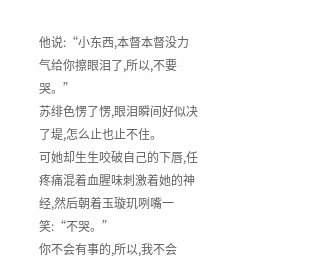他说:“小东西,本督本督没力气给你擦眼泪了,所以,不要哭。”
苏绯色愣了愣,眼泪瞬间好似决了堤,怎么止也止不住。
可她却生生咬破自己的下唇,任疼痛混着血腥味刺激着她的神经,然后朝着玉璇玑咧嘴一笑:“不哭。”
你不会有事的,所以,我不会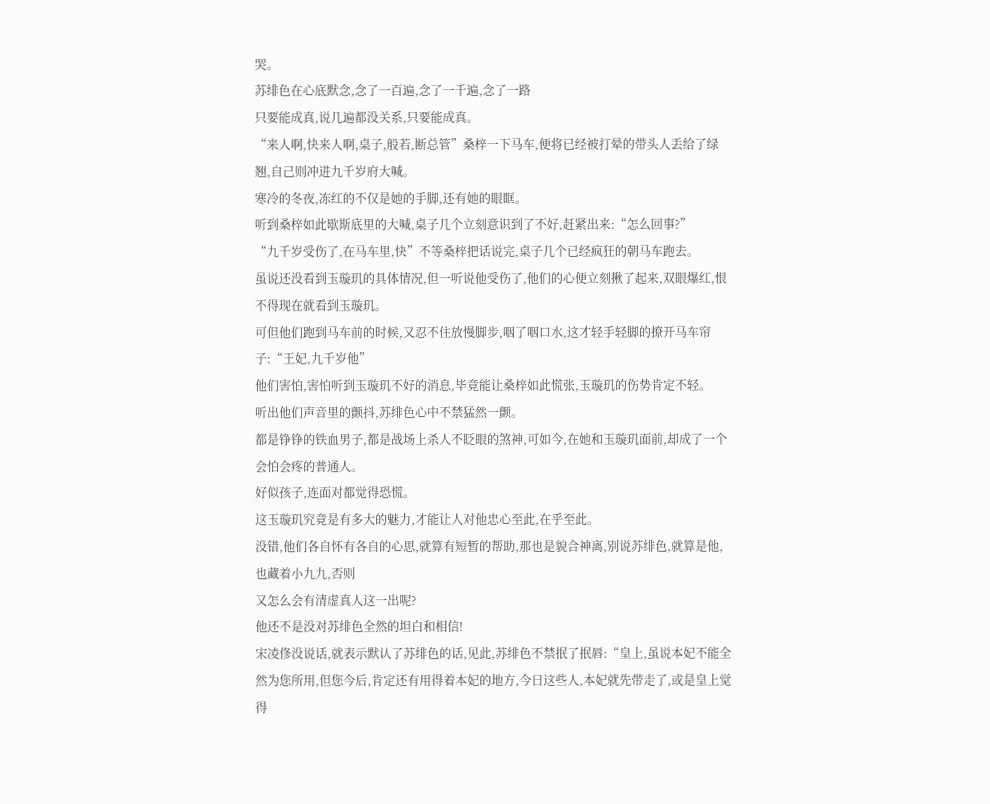哭。
苏绯色在心底默念,念了一百遍,念了一千遍,念了一路
只要能成真,说几遍都没关系,只要能成真。
“来人啊,快来人啊,桌子,般若,断总管”桑梓一下马车,便将已经被打晕的带头人丢给了绿翘,自己则冲进九千岁府大喊。
寒冷的冬夜,冻红的不仅是她的手脚,还有她的眼眶。
听到桑梓如此歇斯底里的大喊,桌子几个立刻意识到了不好,赶紧出来:“怎么回事?”
“九千岁受伤了,在马车里,快”不等桑梓把话说完,桌子几个已经疯狂的朝马车跑去。
虽说还没看到玉璇玑的具体情况,但一听说他受伤了,他们的心便立刻揪了起来,双眼爆红,恨不得现在就看到玉璇玑。
可但他们跑到马车前的时候,又忍不住放慢脚步,咽了咽口水,这才轻手轻脚的撩开马车帘子:“王妃,九千岁他”
他们害怕,害怕听到玉璇玑不好的消息,毕竟能让桑梓如此慌张,玉璇玑的伤势肯定不轻。
听出他们声音里的颤抖,苏绯色心中不禁猛然一颤。
都是铮铮的铁血男子,都是战场上杀人不眨眼的煞神,可如今,在她和玉璇玑面前,却成了一个会怕会疼的普通人。
好似孩子,连面对都觉得恐慌。
这玉璇玑究竟是有多大的魅力,才能让人对他忠心至此,在乎至此。
没错,他们各自怀有各自的心思,就算有短暂的帮助,那也是貌合神离,别说苏绯色,就算是他,也藏着小九九,否则
又怎么会有清虚真人这一出呢?
他还不是没对苏绯色全然的坦白和相信!
宋凌俢没说话,就表示默认了苏绯色的话,见此,苏绯色不禁抿了抿唇:“皇上,虽说本妃不能全然为您所用,但您今后,肯定还有用得着本妃的地方,今日这些人,本妃就先带走了,或是皇上觉得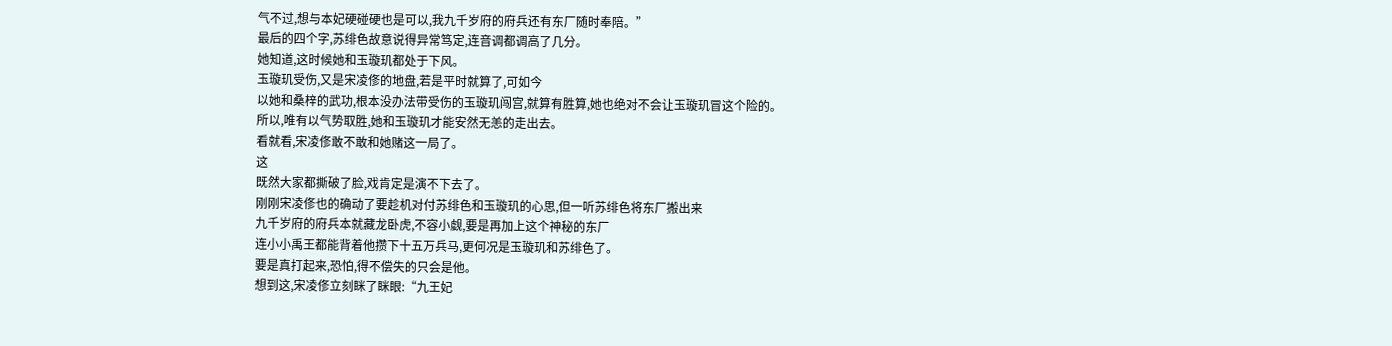气不过,想与本妃硬碰硬也是可以,我九千岁府的府兵还有东厂随时奉陪。”
最后的四个字,苏绯色故意说得异常笃定,连音调都调高了几分。
她知道,这时候她和玉璇玑都处于下风。
玉璇玑受伤,又是宋凌俢的地盘,若是平时就算了,可如今
以她和桑梓的武功,根本没办法带受伤的玉璇玑闯宫,就算有胜算,她也绝对不会让玉璇玑冒这个险的。
所以,唯有以气势取胜,她和玉璇玑才能安然无恙的走出去。
看就看,宋凌俢敢不敢和她赌这一局了。
这
既然大家都撕破了脸,戏肯定是演不下去了。
刚刚宋凌俢也的确动了要趁机对付苏绯色和玉璇玑的心思,但一听苏绯色将东厂搬出来
九千岁府的府兵本就藏龙卧虎,不容小觑,要是再加上这个神秘的东厂
连小小禹王都能背着他攒下十五万兵马,更何况是玉璇玑和苏绯色了。
要是真打起来,恐怕,得不偿失的只会是他。
想到这,宋凌俢立刻眯了眯眼:“九王妃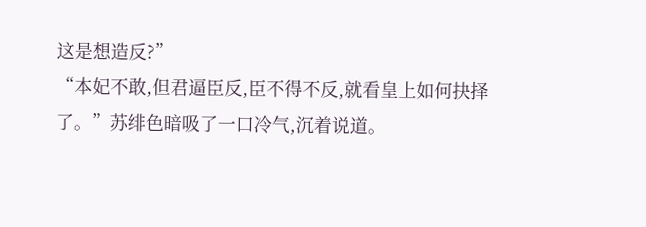这是想造反?”
“本妃不敢,但君逼臣反,臣不得不反,就看皇上如何抉择了。”苏绯色暗吸了一口冷气,沉着说道。